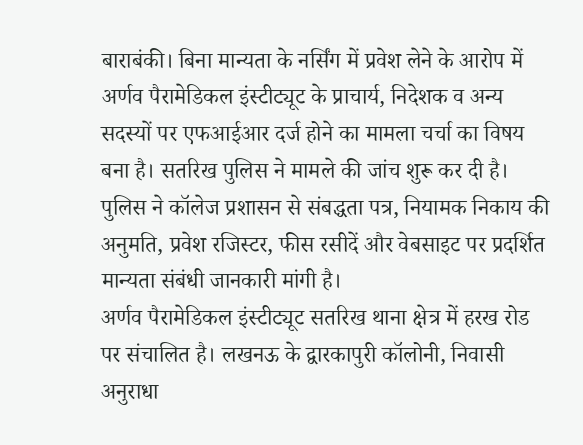बाराबंकी। बिना मान्यता के नर्सिंग में प्रवेश लेने के आरोप में अर्णव पैरामेडिकल इंस्टीट्यूट के प्राचार्य, निदेशक व अन्य सदस्यों पर एफआईआर दर्ज होने का मामला चर्चा का विषय बना है। सतरिख पुलिस ने मामले की जांच शुरू कर दी है। पुलिस ने कॉलेज प्रशासन से संबद्धता पत्र, नियामक निकाय की अनुमति, प्रवेश रजिस्टर, फीस रसीदें और वेबसाइट पर प्रदर्शित मान्यता संबंधी जानकारी मांगी है।
अर्णव पैरामेडिकल इंस्टीट्यूट सतरिख थाना क्षेत्र में हरख रोड पर संचालित है। लखनऊ के द्वारकापुरी कॉलोनी, निवासी अनुराधा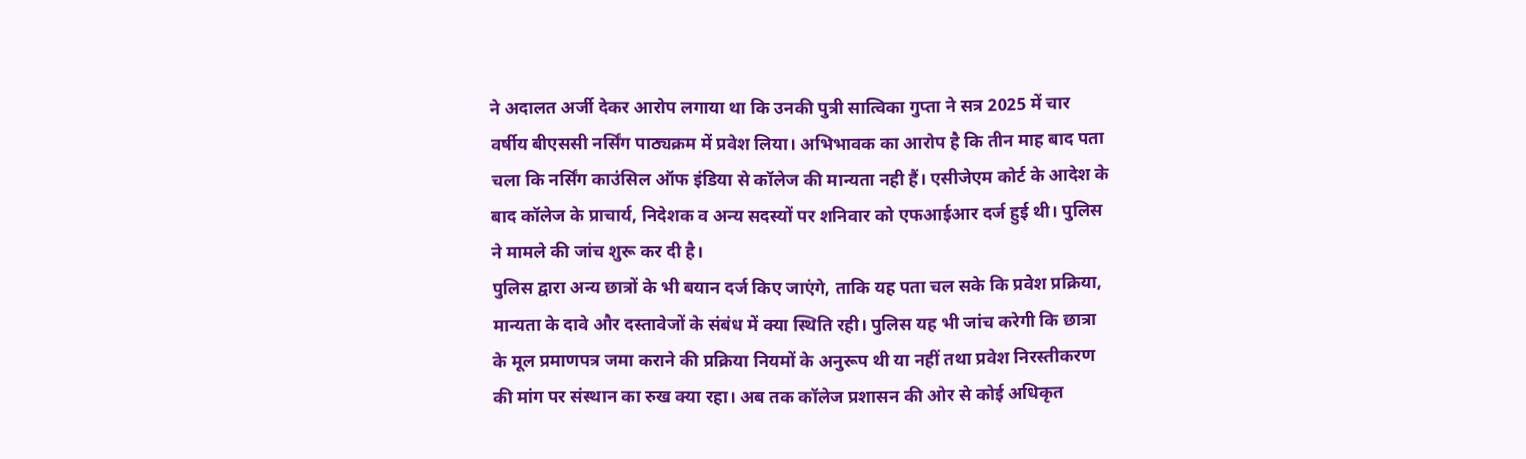ने अदालत अर्जी देकर आरोप लगाया था कि उनकी पुत्री सात्विका गुप्ता ने सत्र 2025 में चार वर्षीय बीएससी नर्सिंग पाठ्यक्रम में प्रवेश लिया। अभिभावक का आरोप है कि तीन माह बाद पता चला कि नर्सिंग काउंसिल ऑफ इंडिया से कॉलेज की मान्यता नही हैं। एसीजेएम कोर्ट के आदेश के बाद कॉलेज के प्राचार्य, निदेशक व अन्य सदस्यों पर शनिवार को एफआईआर दर्ज हुई थी। पुलिस ने मामले की जांच शुरू कर दी है।
पुलिस द्वारा अन्य छात्रों के भी बयान दर्ज किए जाएंगे, ताकि यह पता चल सके कि प्रवेश प्रक्रिया, मान्यता के दावे और दस्तावेजों के संबंध में क्या स्थिति रही। पुलिस यह भी जांच करेगी कि छात्रा के मूल प्रमाणपत्र जमा कराने की प्रक्रिया नियमों के अनुरूप थी या नहीं तथा प्रवेश निरस्तीकरण की मांग पर संस्थान का रुख क्या रहा। अब तक कॉलेज प्रशासन की ओर से कोई अधिकृत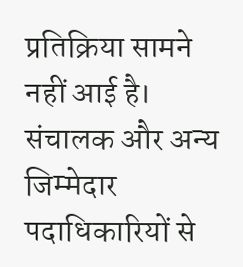प्रतिक्रिया सामने नहीं आई है। संचालक और अन्य जिम्मेदार पदाधिकारियों से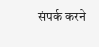संपर्क करने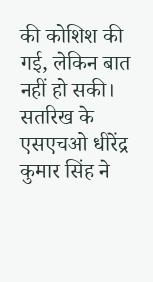की कोशिश की गई, लेकिन बात नहीं हो सकी। सतरिख के एसएचओ धीरेंद्र कुमार सिंह ने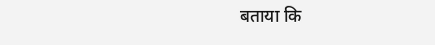बताया कि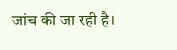जांच की जा रही है।